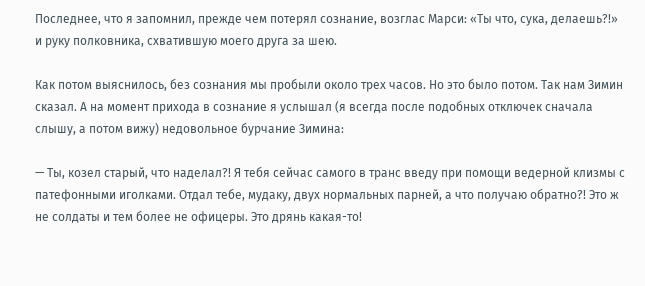Последнее, что я запомнил, прежде чем потерял сознание, возглас Марси: «Ты что, сука, делаешь?!» и руку полковника, схватившую моего друга за шею.

Как потом выяснилось, без сознания мы пробыли около трех часов. Но это было потом. Так нам Зимин сказал. А на момент прихода в сознание я услышал (я всегда после подобных отключек сначала слышу, а потом вижу) недовольное бурчание Зимина:

— Ты, козел старый, что наделал?! Я тебя сейчас самого в транс введу при помощи ведерной клизмы с патефонными иголками. Отдал тебе, мудаку, двух нормальных парней, а что получаю обратно?! Это ж не солдаты и тем более не офицеры. Это дрянь какая-то!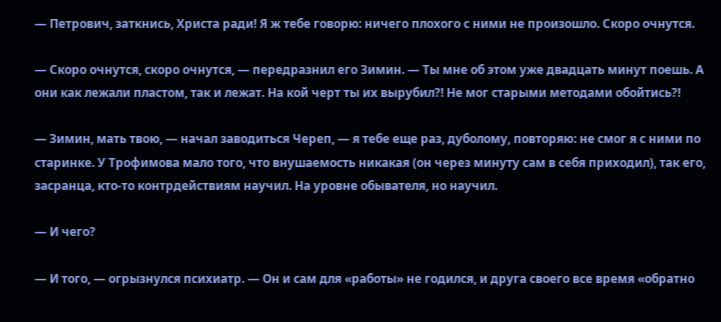— Петрович, заткнись, Христа ради! Я ж тебе говорю: ничего плохого с ними не произошло. Скоро очнутся.

— Скоро очнутся, скоро очнутся, — передразнил его Зимин. — Ты мне об этом уже двадцать минут поешь. А они как лежали пластом, так и лежат. На кой черт ты их вырубил?! Не мог старыми методами обойтись?!

— Зимин, мать твою, — начал заводиться Череп, — я тебе еще раз, дуболому, повторяю: не смог я с ними по старинке. У Трофимова мало того, что внушаемость никакая (он через минуту сам в себя приходил), так его, засранца, кто-то контрдействиям научил. На уровне обывателя, но научил.

— И чего?

— И того, — огрызнулся психиатр. — Он и сам для «работы» не годился, и друга своего все время «обратно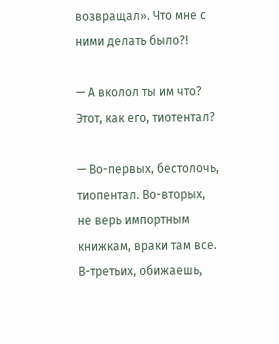возвращал». Что мне с ними делать было?!

— А вколол ты им что? Этот, как его, тиотентал?

— Во-первых, бестолочь, тиопентал. Во-вторых, не верь импортным книжкам, враки там все. В-третьих, обижаешь,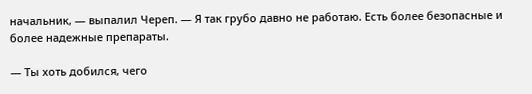начальник, — выпалил Череп. — Я так грубо давно не работаю. Есть более безопасные и более надежные препараты.

— Ты хоть добился, чего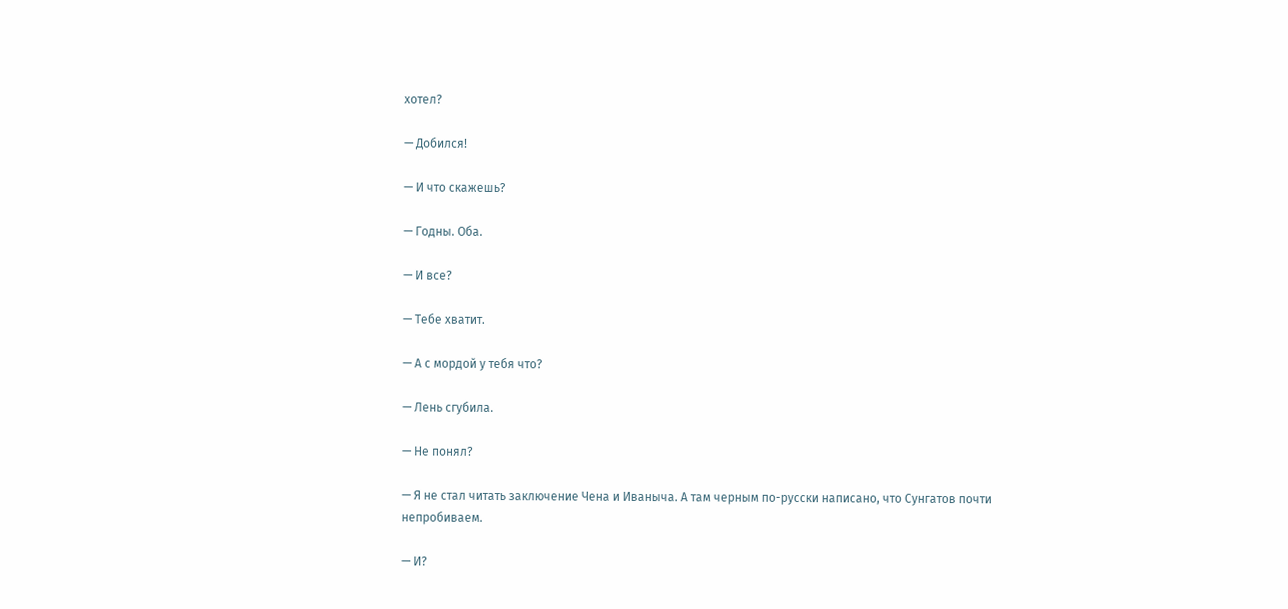хотел?

— Добился!

— И что скажешь?

— Годны. Оба.

— И все?

— Тебе хватит.

— А с мордой у тебя что?

— Лень сгубила.

— Не понял?

— Я не стал читать заключение Чена и Иваныча. А там черным по-русски написано, что Сунгатов почти непробиваем.

— И?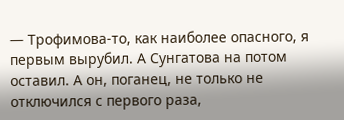— Трофимова-то, как наиболее опасного, я первым вырубил. А Сунгатова на потом оставил. А он, поганец, не только не отключился с первого раза,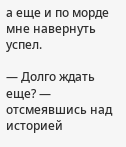а еще и по морде мне навернуть успел.

— Долго ждать еще? — отсмеявшись над историей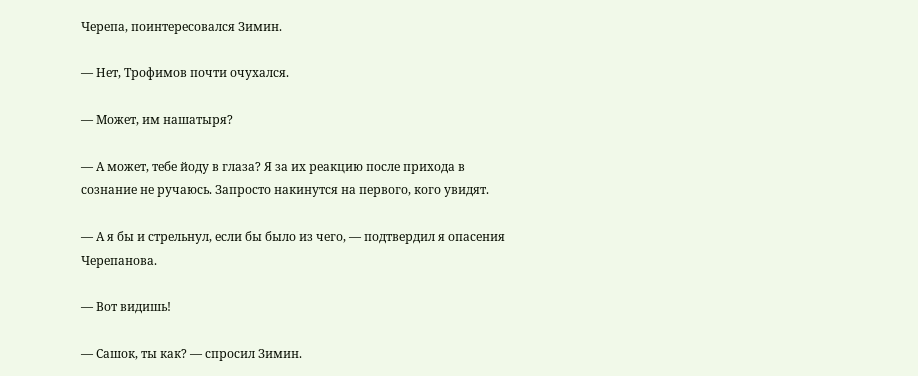Черепа, поинтересовался Зимин.

— Нет, Трофимов почти очухался.

— Может, им нашатыря?

— А может, тебе йоду в глаза? Я за их реакцию после прихода в сознание не ручаюсь. Запросто накинутся на первого, кого увидят.

— А я бы и стрельнул, если бы было из чего, — подтвердил я опасения Черепанова.

— Вот видишь!

— Сашок, ты как? — спросил Зимин.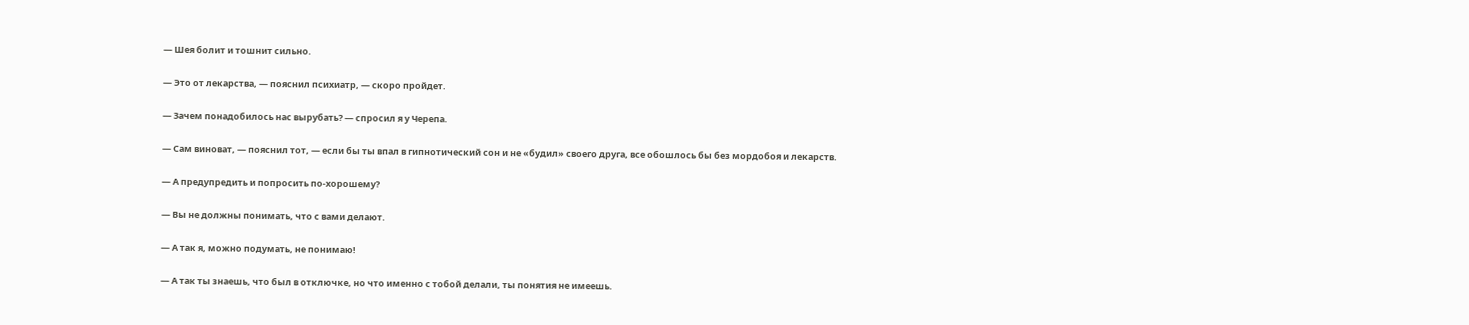— Шея болит и тошнит сильно.

— Это от лекарства, — пояснил психиатр, — скоро пройдет.

— Зачем понадобилось нас вырубать? — спросил я у Черепа.

— Сам виноват, — пояснил тот, — если бы ты впал в гипнотический сон и не «будил» своего друга, все обошлось бы без мордобоя и лекарств.

— А предупредить и попросить по-хорошему?

— Вы не должны понимать, что с вами делают.

— А так я, можно подумать, не понимаю!

— А так ты знаешь, что был в отключке, но что именно с тобой делали, ты понятия не имеешь.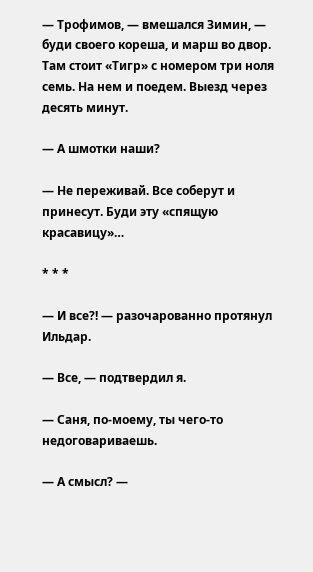— Трофимов, — вмешался Зимин, — буди своего кореша, и марш во двор. Там стоит «Тигр» с номером три ноля семь. На нем и поедем. Выезд через десять минут.

— А шмотки наши?

— Не переживай. Все соберут и принесут. Буди эту «спящую красавицу»…

* * *

— И все?! — разочарованно протянул Ильдар.

— Все, — подтвердил я.

— Саня, по-моему, ты чего-то недоговариваешь.

— А смысл? —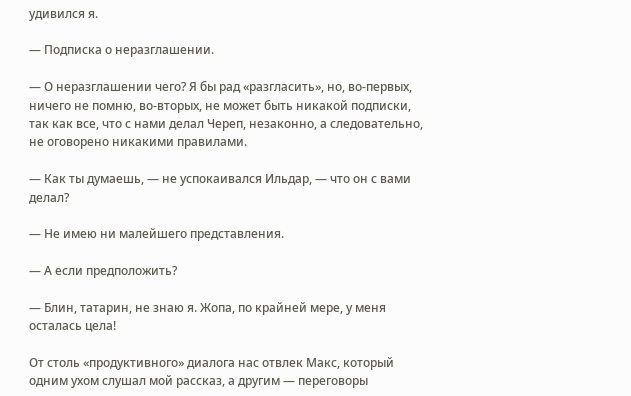удивился я.

— Подписка о неразглашении.

— О неразглашении чего? Я бы рад «разгласить», но, во-первых, ничего не помню, во-вторых, не может быть никакой подписки, так как все, что с нами делал Череп, незаконно, а следовательно, не оговорено никакими правилами.

— Как ты думаешь, — не успокаивался Ильдар, — что он с вами делал?

— Не имею ни малейшего представления.

— А если предположить?

— Блин, татарин, не знаю я. Жопа, по крайней мере, у меня осталась цела!

От столь «продуктивного» диалога нас отвлек Макс, который одним ухом слушал мой рассказ, а другим — переговоры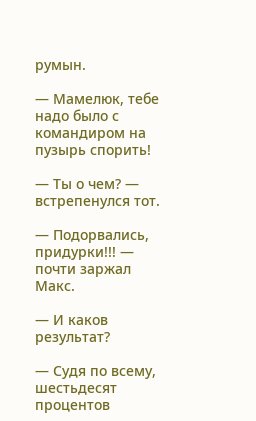румын.

— Мамелюк, тебе надо было с командиром на пузырь спорить!

— Ты о чем? — встрепенулся тот.

— Подорвались, придурки!!! — почти заржал Макс.

— И каков результат?

— Судя по всему, шестьдесят процентов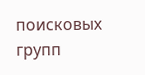поисковых групп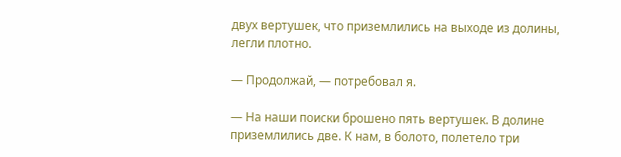двух вертушек, что приземлились на выходе из долины, легли плотно.

— Продолжай, — потребовал я.

— На наши поиски брошено пять вертушек. В долине приземлились две. К нам, в болото, полетело три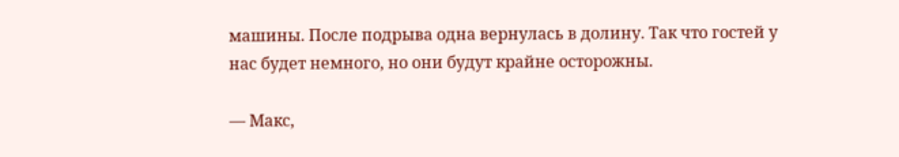машины. После подрыва одна вернулась в долину. Так что гостей у нас будет немного, но они будут крайне осторожны.

— Макс,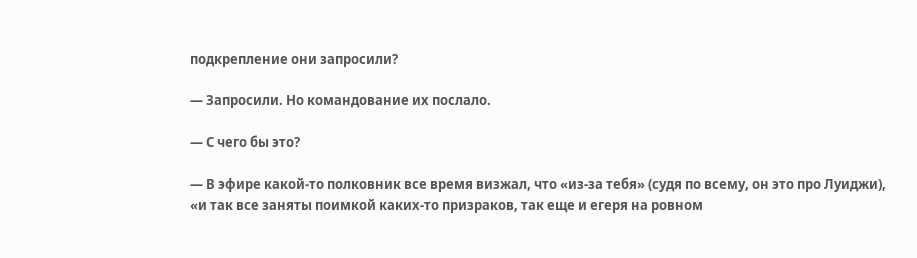подкрепление они запросили?

— Запросили. Но командование их послало.

— С чего бы это?

— В эфире какой-то полковник все время визжал, что «из-за тебя» (судя по всему, он это про Луиджи), «и так все заняты поимкой каких-то призраков, так еще и егеря на ровном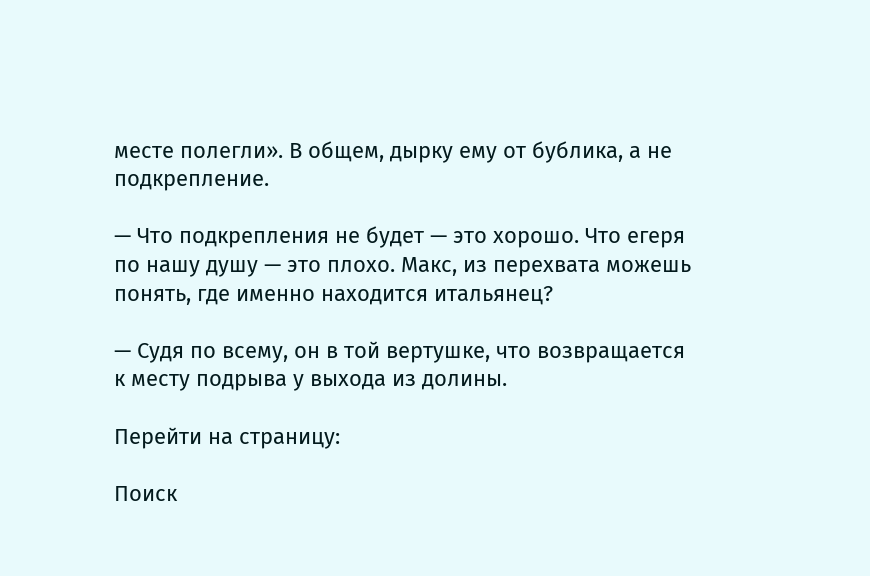месте полегли». В общем, дырку ему от бублика, а не подкрепление.

— Что подкрепления не будет — это хорошо. Что егеря по нашу душу — это плохо. Макс, из перехвата можешь понять, где именно находится итальянец?

— Судя по всему, он в той вертушке, что возвращается к месту подрыва у выхода из долины.

Перейти на страницу:

Поиск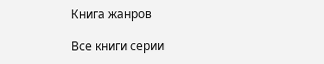Книга жанров

Все книги серии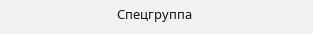Спецгруппа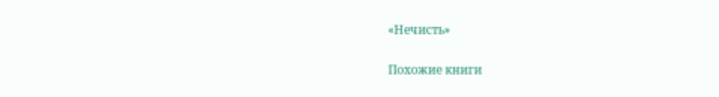«Нечисть»

Похожие книги